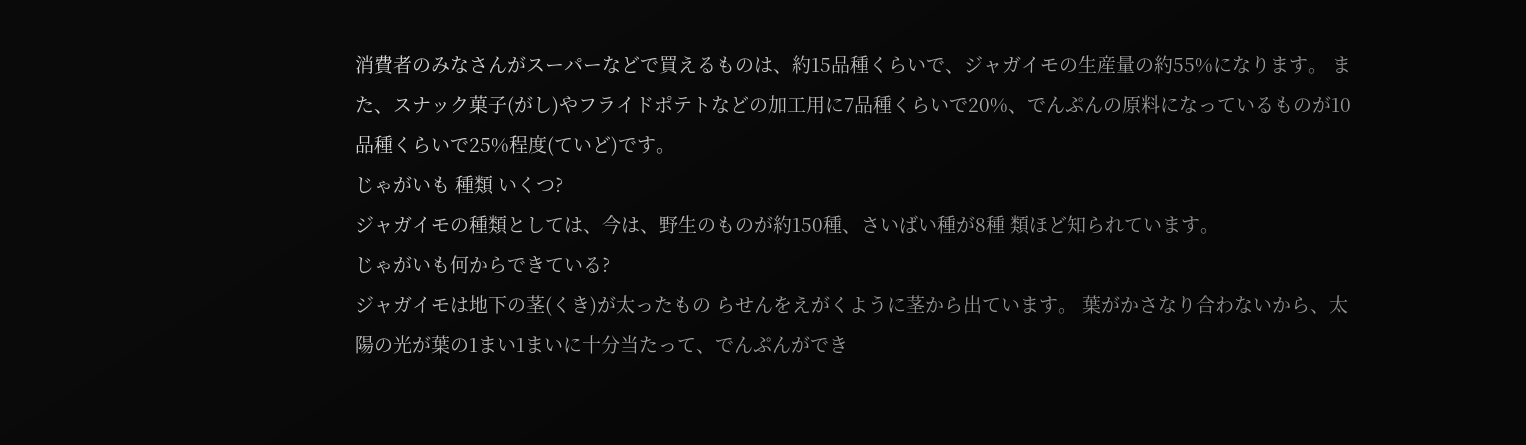消費者のみなさんがスーパーなどで買えるものは、約15品種くらいで、ジャガイモの生産量の約55%になります。 また、スナック菓子(がし)やフライドポテトなどの加工用に7品種くらいで20%、でんぷんの原料になっているものが10品種くらいで25%程度(ていど)です。
じゃがいも 種類 いくつ?
ジャガイモの種類としては、今は、野生のものが約150種、さいばい種が8種 類ほど知られています。
じゃがいも何からできている?
ジャガイモは地下の茎(くき)が太ったもの らせんをえがくように茎から出ています。 葉がかさなり合わないから、太陽の光が葉の1まい1まいに十分当たって、でんぷんができ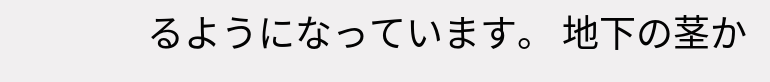るようになっています。 地下の茎か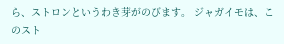ら、ストロンというわき芽がのびます。 ジャガイモは、このスト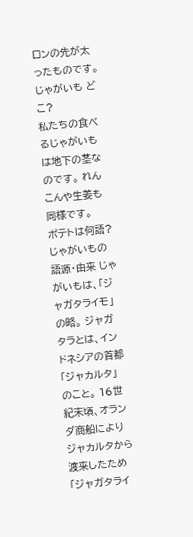ロンの先が太ったものです。
じゃがいも どこ?
私たちの食べるじゃがいもは地下の茎なのです。 れんこんや生姜も同様です。
ポテトは何語?
じゃがいもの語源・由来 じゃがいもは、「ジャガタライモ」の略。 ジャガタラとは、インドネシアの首都「ジャカルタ」のこと。 16世紀末頃、オランダ商船によりジャカルタから渡来したため「ジャガタライ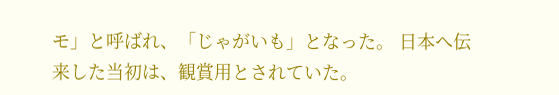モ」と呼ばれ、「じゃがいも」となった。 日本へ伝来した当初は、観賞用とされていた。